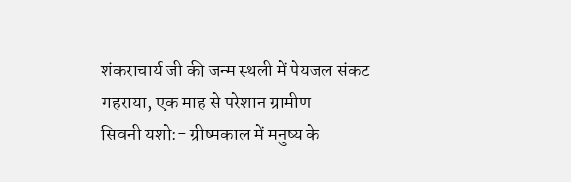शंकराचार्य जी की जन्म स्थली में पेयजल संकट गहराया, एक माह से परेशान ग्रामीण
सिवनी यशो:- ग्रीष्मकाल में मनुष्य के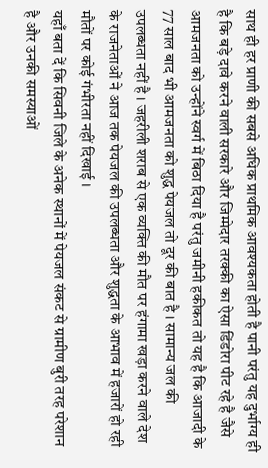साथ ही हर प्राणी की सबसे अधिक प्राथमिक आवश्यकता होती है पानी परंतु यह दुर्भाग्य ही है कि बड़े दावे करने वाली सरकारे और जिम्मेदार तरक्की का ऐसा डिंडोरा पीट रहे है जैसे आमजनता को उन्होंने स्वर्ग में बिठा दिया है परंतु जमीनी हकीकत तो यह है कि आजादी के 77 साल बाद भी आमजनता को शुद्ध पेयजल तो दूर की बात है । सामान्य जल की उपलब्धता नहीं है । जहरीली शराब से एक व्यक्ति की मौत पर हंगामा खड़ा करने वाले देश के राजनेताओं ने आज तक पेयजल की उपलब्धता और शुद्धता के आभाव में हजारों हो रही मौतों पर कोई गंभीरता नहीं दिखाई ।
यहाँ बता दें कि सिवनी जिले के अनेक स्थानों में पेयजल संकट से ग्रामीण बुरी तरह परेशान है और उनकी समस्याओं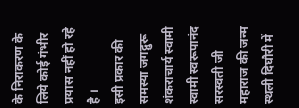के निराकरण के लिये कोई गंभीर प्रयास नहीं हो रहे है ।
इसी प्रकार की समस्या जगद्गुरू शंकराचार्य स्वामी स्वामी स्वरूपानंद सरस्वती जी महाराज की जन्म स्थली दिघौरी में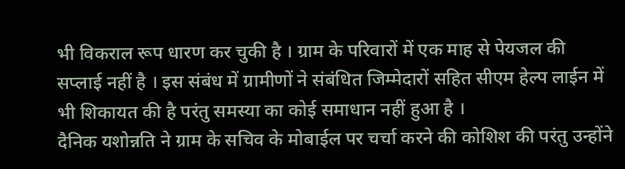भी विकराल रूप धारण कर चुकी है । ग्राम के परिवारों में एक माह से पेयजल की सप्लाई नहीं है । इस संबंध में ग्रामीणों ने संबंधित जिम्मेदारों सहित सीएम हेल्प लाईन में भी शिकायत की है परंतु समस्या का कोई समाधान नहीं हुआ है ।
दैनिक यशोन्नति ने ग्राम के सचिव के मोबाईल पर चर्चा करने की कोशिश की परंतु उन्होंने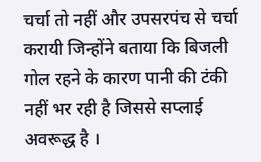चर्चा तो नहीं और उपसरपंच से चर्चा करायी जिन्होंने बताया कि बिजली गोल रहने के कारण पानी की टंकी नहीं भर रही है जिससे सप्लाई अवरूद्ध है ।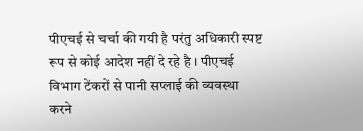पीएचई से चर्चा की गयी है परंतु अधिकारी स्पष्ट रूप से कोई आदेश नहीं दे रहे है । पीएचई विभाग टेंकरों से पानी सप्लाई की व्यवस्था करने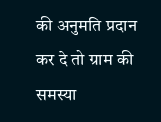की अनुमति प्रदान कर दे तो ग्राम की समस्या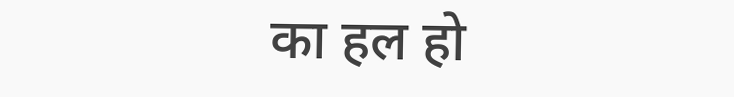का हल हो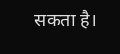सकता है।